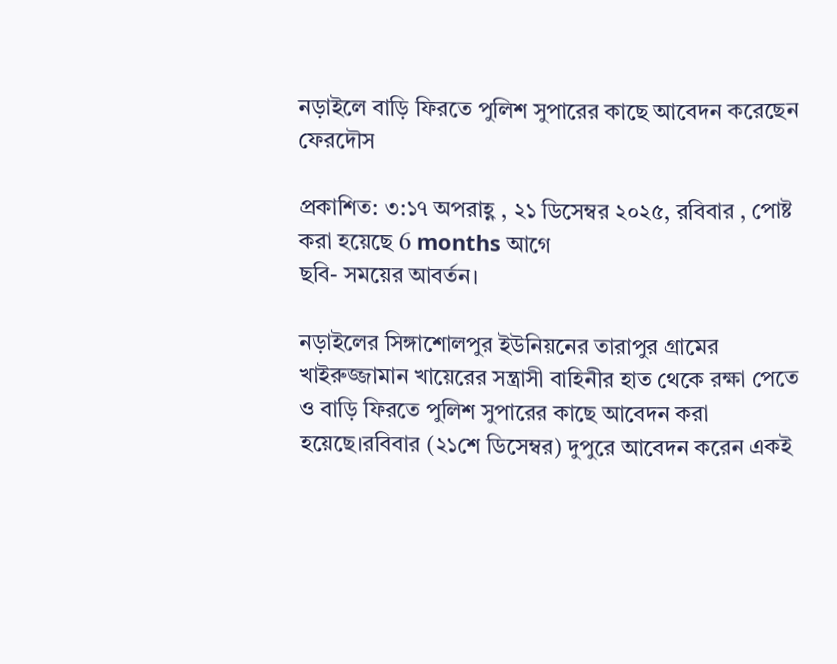নড়াইলে বাড়ি ফিরতে পুলিশ সুপারের কাছে আবেদন করেছেন ফেরদৌস

প্রকাশিত: ৩:১৭ অপরাহ্ণ , ২১ ডিসেম্বর ২০২৫, রবিবার , পোষ্ট করা হয়েছে 6 months আগে
ছবি- সময়ের আবর্তন।

নড়াইলের সিঙ্গাশোলপুর ইউনিয়নের তারাপুর গ্রামের খাইরুজ্জামান খায়েরের সন্ত্রাসী বাহিনীর হাত থেকে রক্ষা পেতে ও বাড়ি ফিরতে পুলিশ সুপারের কাছে আবেদন করা হয়েছে।রবিবার (২১শে ডিসেম্বর) দুপুরে আবেদন করেন একই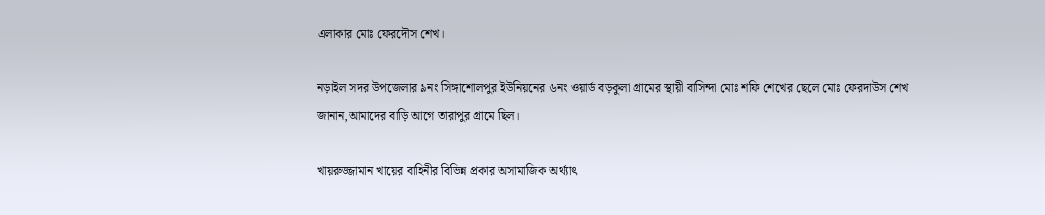এলাকার মোঃ ফেরদৌস শেখ।

নড়াইল সদর উপজেলার ৯নং সিঙ্গাশোলপুর ইউনিয়নের ৬নং ওয়ার্ড বড়কুলা গ্রামের স্থায়ী বাসিন্দা মোঃ শফি শেখের ছেলে মোঃ ফেরদাউস শেখ জানান,আমাদের বাড়ি আগে তারাপুর গ্রামে ছিল।

খায়রুজ্জামান খায়ের বাহিনীর বিভিন্ন প্রকার অসামাজিক অর্থ্যাৎ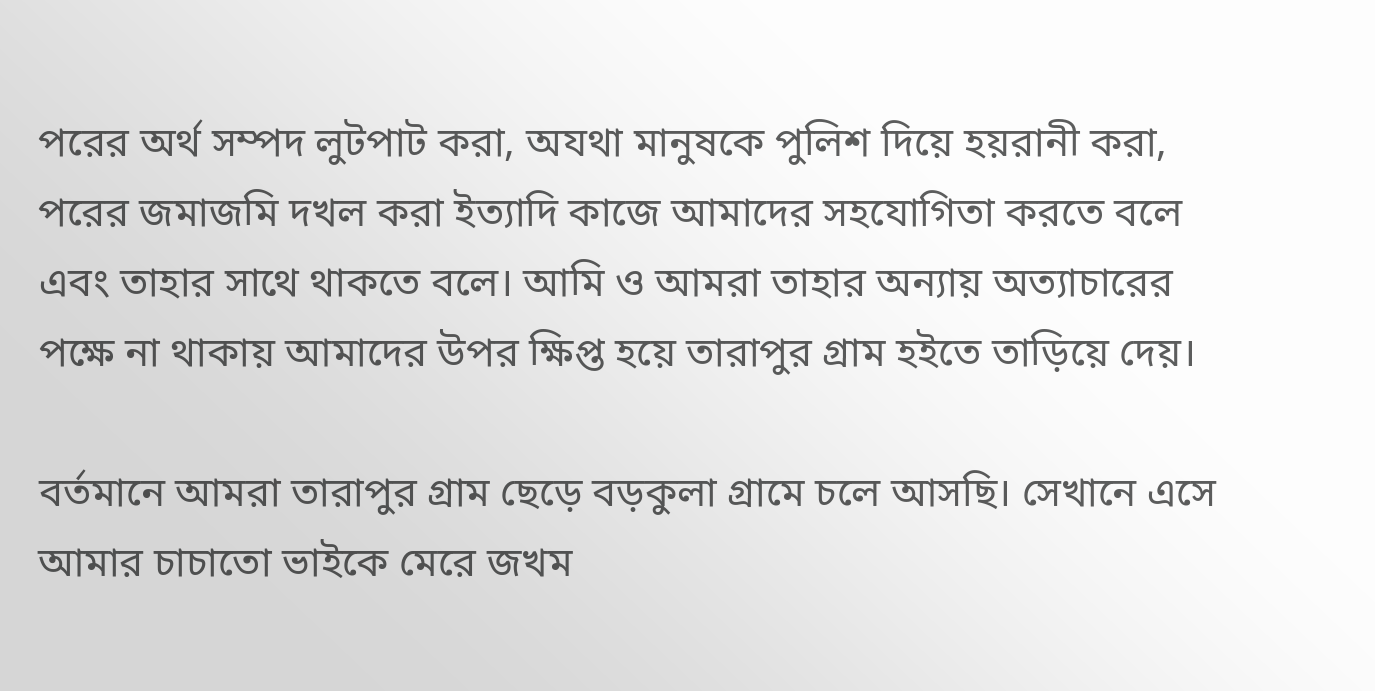পরের অর্থ সম্পদ লুটপাট করা, অযথা মানুষকে পুলিশ দিয়ে হয়রানী করা, পরের জমাজমি দখল করা ইত্যাদি কাজে আমাদের সহযোগিতা করতে বলে এবং তাহার সাথে থাকতে বলে। আমি ও আমরা তাহার অন্যায় অত্যাচারের পক্ষে না থাকায় আমাদের উপর ক্ষিপ্ত হয়ে তারাপুর গ্রাম হইতে তাড়িয়ে দেয়।

বর্তমানে আমরা তারাপুর গ্রাম ছেড়ে বড়কুলা গ্রামে চলে আসছি। সেখানে এসে আমার চাচাতো ভাইকে মেরে জখম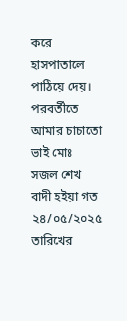করে হাসপাতালে পাঠিয়ে দেয়। পরবর্তীতে আমার চাচাতো ভাই মোঃ সজল শেখ বাদী হইয়া গত ২৪/০৫/২০২৫ তারিখের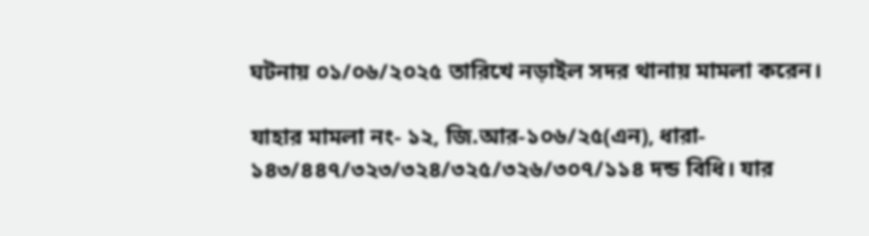ঘটনায় ০১/০৬/২০২৫ তারিখে নড়াইল সদর থানায় মামলা করেন।

যাহার মামলা নং- ১২, জি.আর-১০৬/২৫(এন), ধারা- ১৪৩/৪৪৭/৩২৩/৩২৪/৩২৫/৩২৬/৩০৭/১১৪ দন্ড বিধি। যার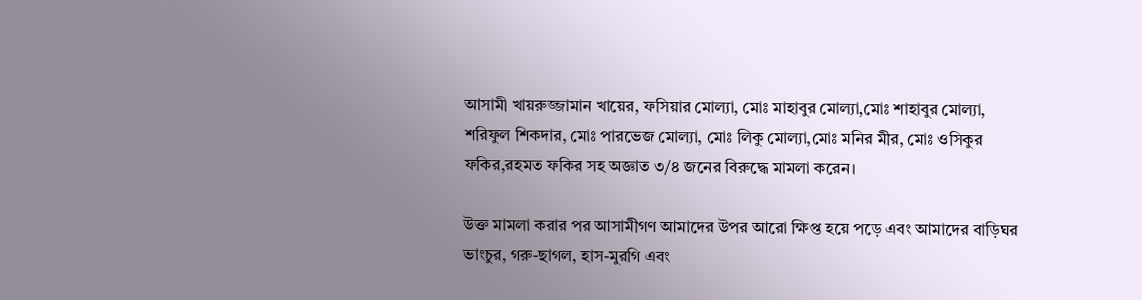আসামী খায়রুজ্জামান খায়ের, ফসিয়ার মোল্যা, মোঃ মাহাবুর মোল্যা,মোঃ শাহাবুর মোল্যা, শরিফুল শিকদার, মোঃ পারভেজ মোল্যা, মোঃ লিকু মোল্যা,মোঃ মনির মীর, মোঃ ওসিকুর ফকির,রহমত ফকির সহ অজ্ঞাত ৩/৪ জনের বিরুদ্ধে মামলা করেন।

উক্ত মামলা করার পর আসামীগণ আমাদের উপর আরো ক্ষিপ্ত হয়ে পড়ে এবং আমাদের বাড়িঘর ভাংচুর, গরু-ছাগল, হাস-মুরগি এবং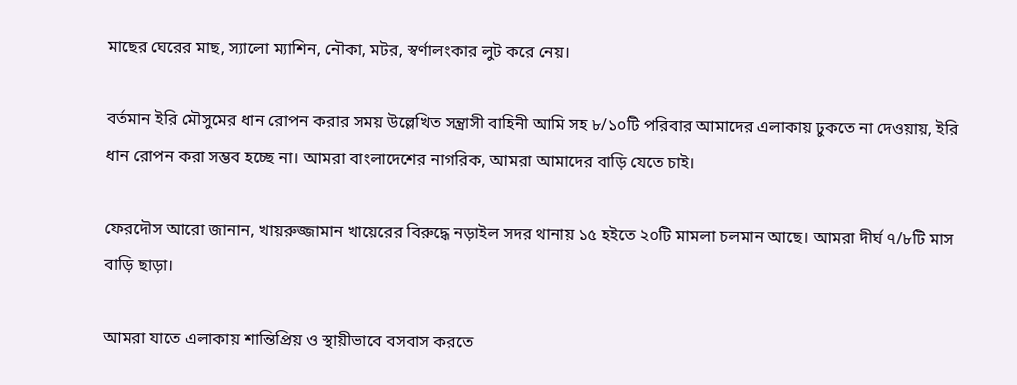মাছের ঘেরের মাছ, স্যালো ম্যাশিন, নৌকা, মটর, স্বর্ণালংকার লুট করে নেয়।

বর্তমান ইরি মৌসুমের ধান রোপন করার সময় উল্লেখিত সন্ত্রাসী বাহিনী আমি সহ ৮/১০টি পরিবার আমাদের এলাকায় ঢুকতে না দেওয়ায়, ইরি ধান রোপন করা সম্ভব হচ্ছে না। আমরা বাংলাদেশের নাগরিক, আমরা আমাদের বাড়ি যেতে চাই।

ফেরদৌস আরো জানান, খায়রুজ্জামান খায়েরের বিরুদ্ধে নড়াইল সদর থানায় ১৫ হইতে ২০টি মামলা চলমান আছে। আমরা দীর্ঘ ৭/৮টি মাস বাড়ি ছাড়া।

আমরা যাতে এলাকায় শান্তিপ্রিয় ও স্থায়ীভাবে বসবাস করতে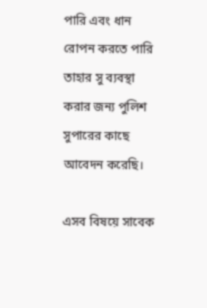পারি এবং ধান রোপন করতে পারি তাহার সু ব্যবস্থা করার জন্য পুলিশ সুপারের কাছে আবেদন করেছি।

এসব বিষয়ে সাবেক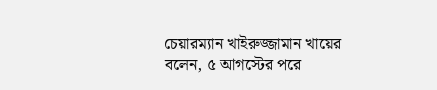চেয়ারম্যান খাইরুজ্জামান খায়ের বলেন, ৫ আগস্টের পরে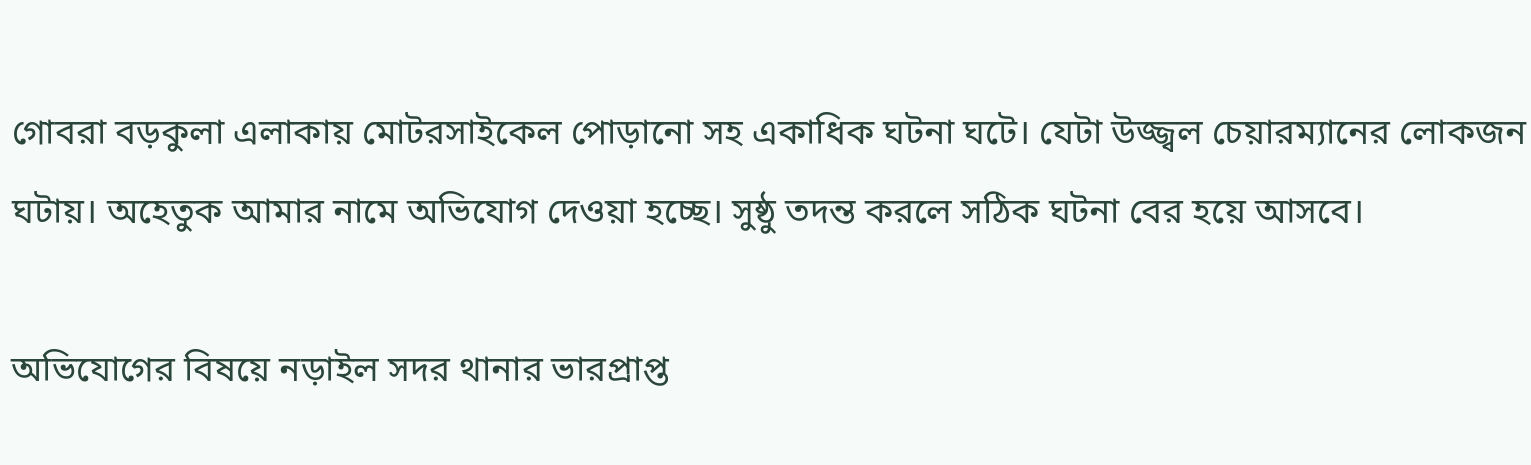গোবরা বড়কুলা এলাকায় মোটরসাইকেল পোড়ানো সহ একাধিক ঘটনা ঘটে। যেটা উজ্জ্বল চেয়ারম্যানের লোকজন ঘটায়। অহেতুক আমার নামে অভিযোগ দেওয়া হচ্ছে। সুষ্ঠু তদন্ত করলে সঠিক ঘটনা বের হয়ে আসবে।

অভিযোগের বিষয়ে নড়াইল সদর থানার ভারপ্রাপ্ত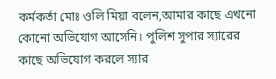কর্মকর্তা মোঃ ওলি মিয়া বলেন,আমার কাছে এখনো কোনো অভিযোগ আসেনি। পুলিশ সুপার স্যারের কাছে অভিযোগ করলে স্যার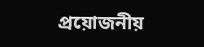প্রয়োজনীয়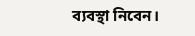ব্যবস্থা নিবেন।